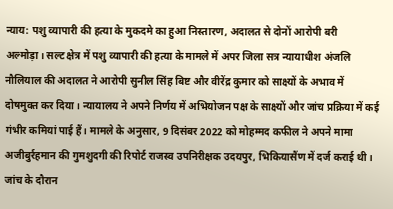न्याय: पशु व्यापारी की हत्या के मुकदमे का हुआ निस्तारण, अदालत से दोनों आरोपी बरी
अल्मोड़ा। सल्ट क्षेत्र में पशु व्यापारी की हत्या के मामले में अपर जिला सत्र न्यायाधीश अंजलि नौलियाल की अदालत ने आरोपी सुनील सिंह बिष्ट और वीरेंद्र कुमार को साक्ष्यों के अभाव में दोषमुक्त कर दिया। न्यायालय ने अपने निर्णय में अभियोजन पक्ष के साक्ष्यों और जांच प्रक्रिया में कई गंभीर कमियां पाई हैं। मामले के अनुसार, 9 दिसंबर 2022 को मोहम्मद कफील ने अपने मामा अजीबुर्रहमान की गुमशुदगी की रिपोर्ट राजस्व उपनिरीक्षक उदयपुर, भिकियासैंण में दर्ज कराई थी। जांच के दौरान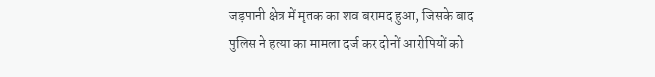जड़पानी क्षेत्र में मृतक का शव बरामद हुआ, जिसके बाद पुलिस ने हत्या का मामला दर्ज कर दोनों आरोपियों को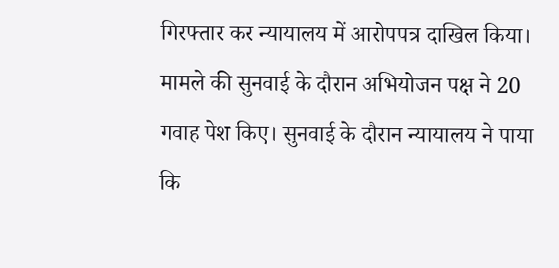गिरफ्तार कर न्यायालय में आरोपपत्र दाखिल किया। मामले की सुनवाई के दौरान अभियोजन पक्ष ने 20 गवाह पेश किए। सुनवाई के दौरान न्यायालय ने पाया कि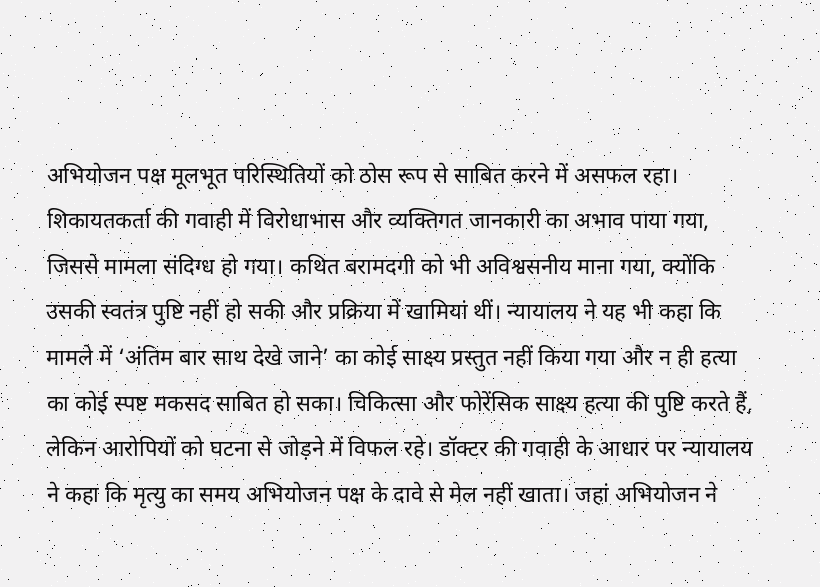अभियोजन पक्ष मूलभूत परिस्थितियों को ठोस रूप से साबित करने में असफल रहा। शिकायतकर्ता की गवाही में विरोधाभास और व्यक्तिगत जानकारी का अभाव पाया गया, जिससे मामला संदिग्ध हो गया। कथित बरामदगी को भी अविश्वसनीय माना गया, क्योंकि उसकी स्वतंत्र पुष्टि नहीं हो सकी और प्रक्रिया में खामियां थीं। न्यायालय ने यह भी कहा कि मामले में ‘अंतिम बार साथ देखे जाने’ का कोई साक्ष्य प्रस्तुत नहीं किया गया और न ही हत्या का कोई स्पष्ट मकसद साबित हो सका। चिकित्सा और फोरेंसिक साक्ष्य हत्या की पुष्टि करते हैं, लेकिन आरोपियों को घटना से जोड़ने में विफल रहे। डॉक्टर की गवाही के आधार पर न्यायालय ने कहा कि मृत्यु का समय अभियोजन पक्ष के दावे से मेल नहीं खाता। जहां अभियोजन ने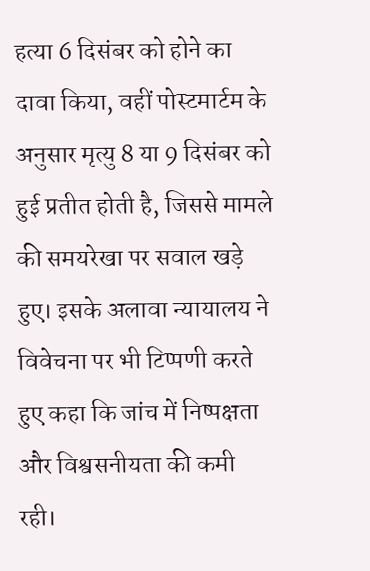हत्या 6 दिसंबर को होने का दावा किया, वहीं पोस्टमार्टम के अनुसार मृत्यु 8 या 9 दिसंबर को हुई प्रतीत होती है, जिससे मामले की समयरेखा पर सवाल खड़े हुए। इसके अलावा न्यायालय ने विवेचना पर भी टिप्पणी करते हुए कहा कि जांच में निष्पक्षता और विश्वसनीयता की कमी रही।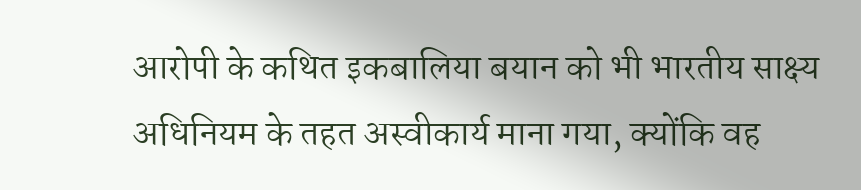आरोपी के कथित इकबालिया बयान को भी भारतीय साक्ष्य अधिनियम के तहत अस्वीकार्य माना गया, क्योंकि वह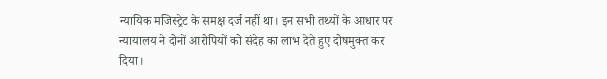न्यायिक मजिस्ट्रेट के समक्ष दर्ज नहीं था। इन सभी तथ्यों के आधार पर न्यायालय ने दोनों आरोपियों को संदेह का लाभ देते हुए दोषमुक्त कर दिया।